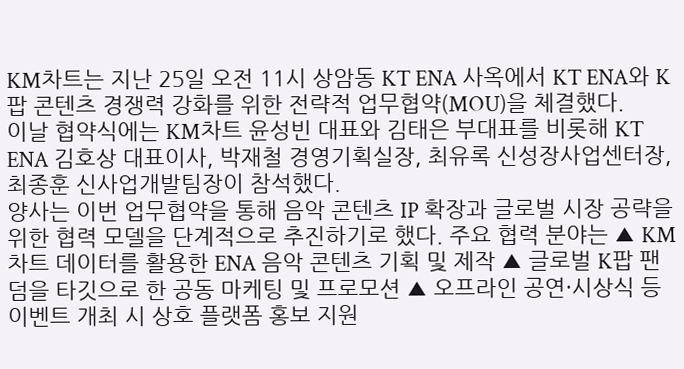KM차트는 지난 25일 오전 11시 상암동 KT ENA 사옥에서 KT ENA와 K팝 콘텐츠 경쟁력 강화를 위한 전략적 업무협약(MOU)을 체결했다.
이날 협약식에는 KM차트 윤성빈 대표와 김태은 부대표를 비롯해 KT ENA 김호상 대표이사, 박재철 경영기획실장, 최유록 신성장사업센터장, 최종훈 신사업개발팀장이 참석했다.
양사는 이번 업무협약을 통해 음악 콘텐츠 IP 확장과 글로벌 시장 공략을 위한 협력 모델을 단계적으로 추진하기로 했다. 주요 협력 분야는 ▲ KM차트 데이터를 활용한 ENA 음악 콘텐츠 기획 및 제작 ▲ 글로벌 K팝 팬덤을 타깃으로 한 공동 마케팅 및 프로모션 ▲ 오프라인 공연·시상식 등 이벤트 개최 시 상호 플랫폼 홍보 지원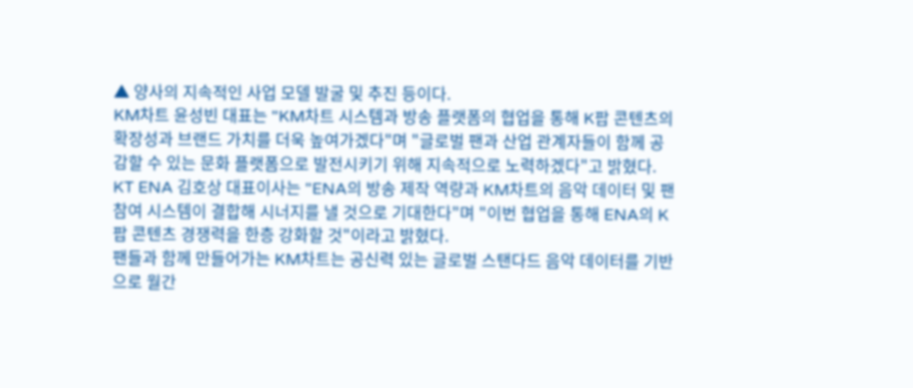▲ 양사의 지속적인 사업 모델 발굴 및 추진 등이다.
KM차트 윤성빈 대표는 "KM차트 시스템과 방송 플랫폼의 협업을 통해 K팝 콘텐츠의 확장성과 브랜드 가치를 더욱 높여가겠다"며 "글로벌 팬과 산업 관계자들이 함께 공감할 수 있는 문화 플랫폼으로 발전시키기 위해 지속적으로 노력하겠다"고 밝혔다.
KT ENA 김호상 대표이사는 "ENA의 방송 제작 역량과 KM차트의 음악 데이터 및 팬 참여 시스템이 결합해 시너지를 낼 것으로 기대한다"며 "이번 협업을 통해 ENA의 K팝 콘텐츠 경쟁력을 한층 강화할 것"이라고 밝혔다.
팬들과 함께 만들어가는 KM차트는 공신력 있는 글로벌 스탠다드 음악 데이터를 기반으로 월간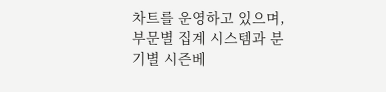차트를 운영하고 있으며, 부문별 집계 시스템과 분기별 시즌베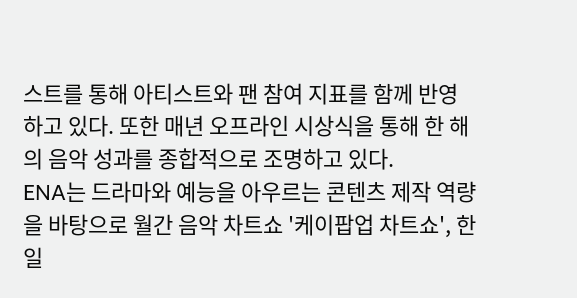스트를 통해 아티스트와 팬 참여 지표를 함께 반영하고 있다. 또한 매년 오프라인 시상식을 통해 한 해의 음악 성과를 종합적으로 조명하고 있다.
ENA는 드라마와 예능을 아우르는 콘텐츠 제작 역량을 바탕으로 월간 음악 차트쇼 '케이팝업 차트쇼', 한일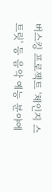버스킹 프로젝트 '체인지 스트릿' 등 음악 예능 분야에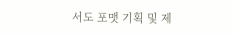서도 포맷 기획 및 제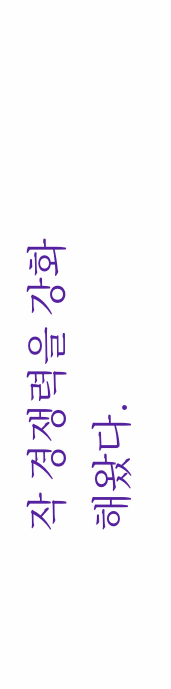작 경쟁력을 강화해왔다.